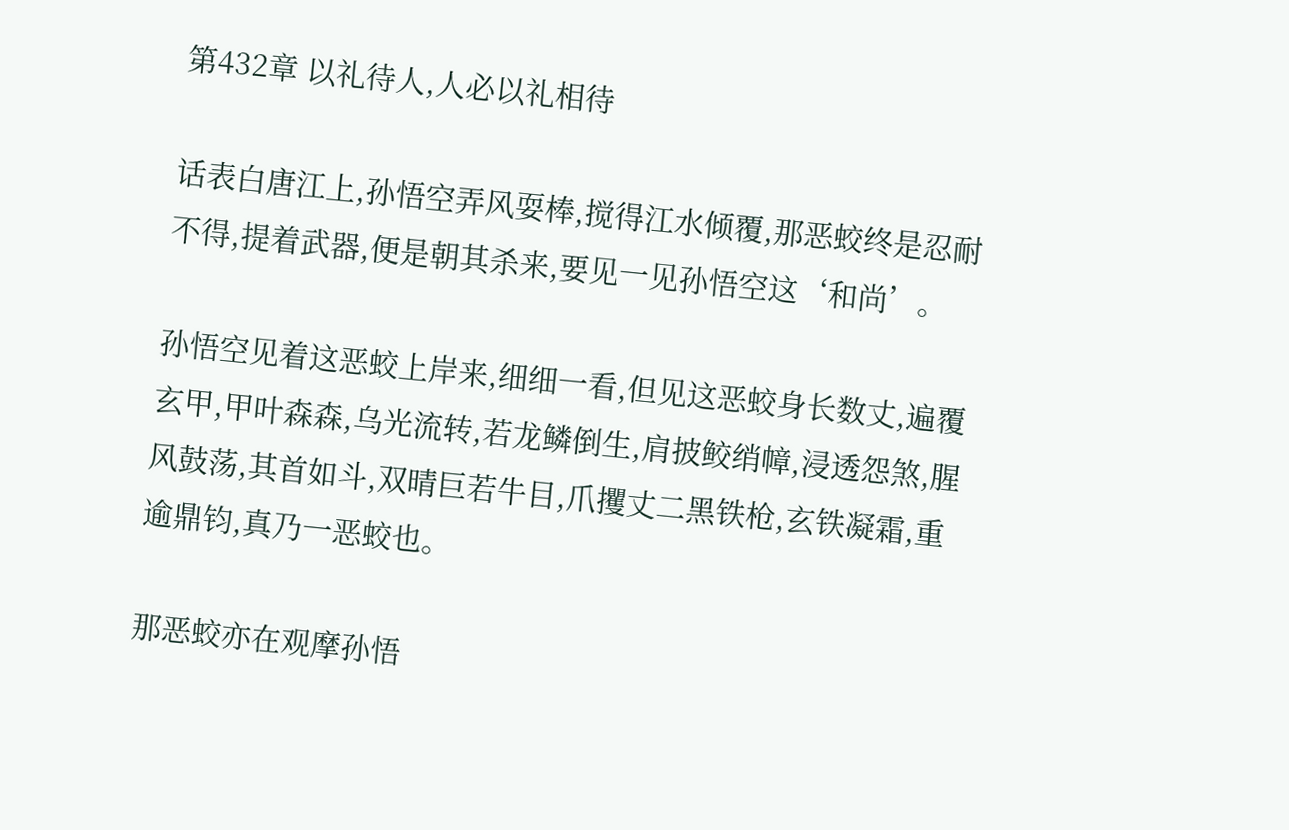第432章 以礼待人,人必以礼相待

话表白唐江上,孙悟空弄风耍棒,搅得江水倾覆,那恶蛟终是忍耐不得,提着武器,便是朝其杀来,要见一见孙悟空这‘和尚’。

孙悟空见着这恶蛟上岸来,细细一看,但见这恶蛟身长数丈,遍覆玄甲,甲叶森森,乌光流转,若龙鳞倒生,肩披鲛绡幛,浸透怨煞,腥风鼓荡,其首如斗,双晴巨若牛目,爪攫丈二黑铁枪,玄铁凝霜,重逾鼎钧,真乃一恶蛟也。

那恶蛟亦在观摩孙悟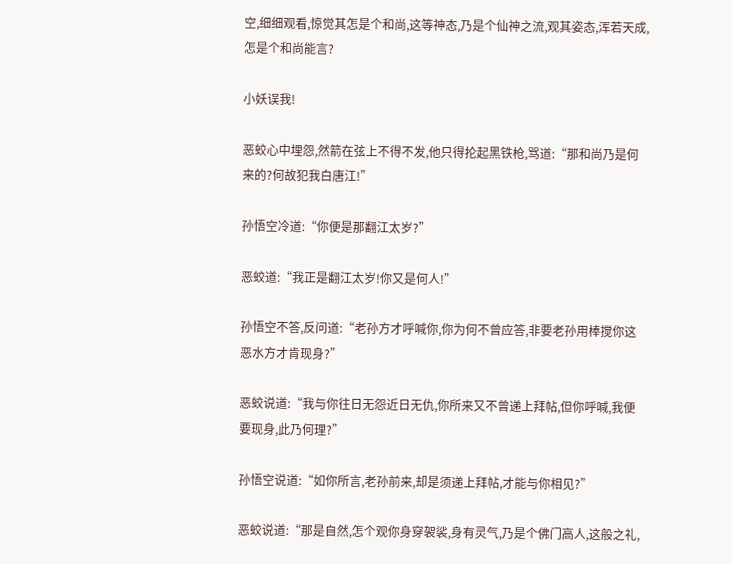空,细细观看,惊觉其怎是个和尚,这等神态,乃是个仙神之流,观其姿态,浑若天成,怎是个和尚能言?

小妖误我!

恶蛟心中埋怨,然箭在弦上不得不发,他只得抡起黑铁枪,骂道:“那和尚乃是何来的?何故犯我白唐江!”

孙悟空冷道:“你便是那翻江太岁?”

恶蛟道:“我正是翻江太岁!你又是何人!”

孙悟空不答,反问道:“老孙方才呼喊你,你为何不曾应答,非要老孙用棒搅你这恶水方才肯现身?”

恶蛟说道:“我与你往日无怨近日无仇,你所来又不曾递上拜帖,但你呼喊,我便要现身,此乃何理?”

孙悟空说道:“如你所言,老孙前来,却是须递上拜帖,才能与你相见?”

恶蛟说道:“那是自然,怎个观你身穿袈裟,身有灵气,乃是个佛门高人,这般之礼,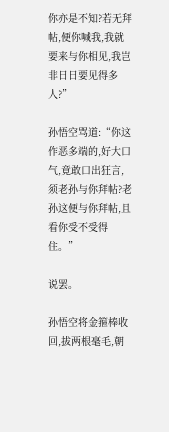你亦是不知?若无拜帖,便你喊我,我就要来与你相见,我岂非日日要见得多人?”

孙悟空骂道:“你这作恶多端的,好大口气,竟敢口出狂言,须老孙与你拜帖?老孙这便与你拜帖,且看你受不受得住。”

说罢。

孙悟空将金箍棒收回,拔两根毫毛,朝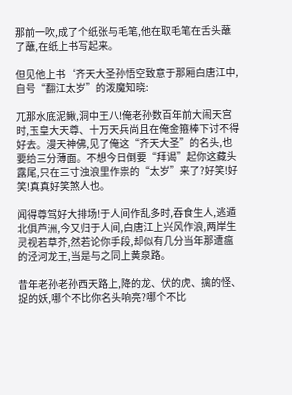那前一吹,成了个纸张与毛笔,他在取毛笔在舌头蘸了蘸,在纸上书写起来。

但见他上书‘齐天大圣孙悟空致意于那厢白唐江中,自号“翻江太岁”的泼魔知晓:

兀那水底泥鳅,洞中王八!俺老孙数百年前大闹天宫时,玉皇大天尊、十万天兵尚且在俺金箍棒下讨不得好去。漫天神佛,见了俺这“齐天大圣”的名头,也要给三分薄面。不想今日倒要“拜谒”起你这藏头露尾,只在三寸浊浪里作祟的“太岁”来了?好笑!好笑!真真好笑煞人也。

闻得尊驾好大排场!于人间作乱多时,吞食生人,逃遁北俱芦洲,今又归于人间,白唐江上兴风作浪,两岸生灵视若草芥,然若论你手段,却似有几分当年那遭瘟的泾河龙王,当是与之同上黄泉路。

昔年老孙老孙西天路上,降的龙、伏的虎、擒的怪、捉的妖,哪个不比你名头响亮?哪个不比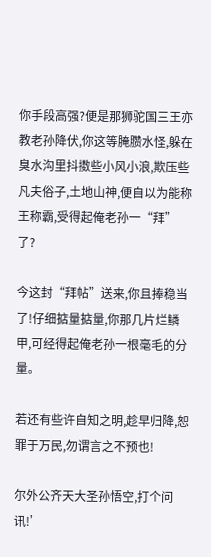你手段高强?便是那狮驼国三王亦教老孙降伏,你这等腌臜水怪,躲在臭水沟里抖擞些小风小浪,欺压些凡夫俗子,土地山神,便自以为能称王称霸,受得起俺老孙一“拜”了?

今这封“拜帖”送来,你且捧稳当了!仔细掂量掂量,你那几片烂鳞甲,可经得起俺老孙一根毫毛的分量。

若还有些许自知之明,趁早归降,恕罪于万民,勿谓言之不预也!

尔外公齐天大圣孙悟空,打个问讯!’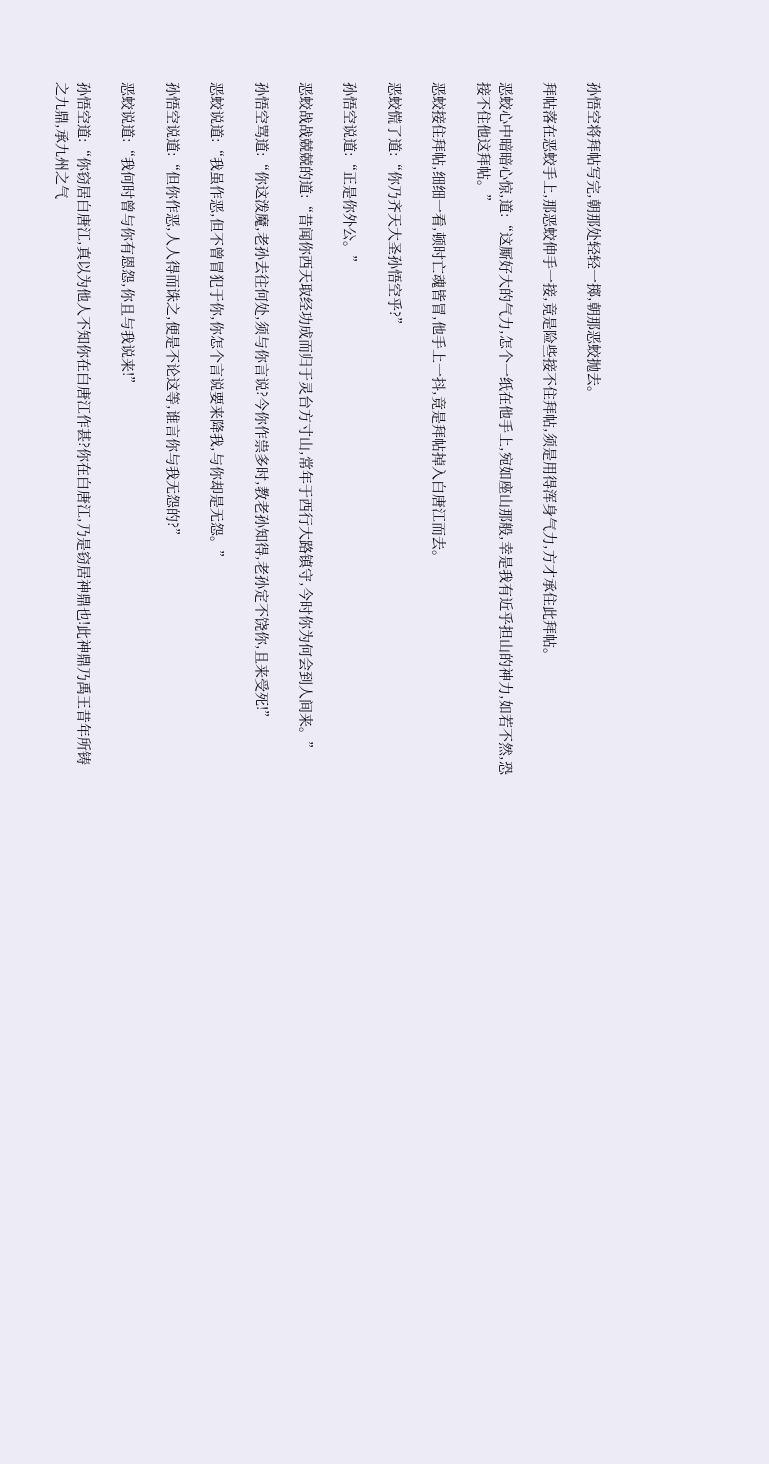孙悟空将拜帖写完,朝那处轻轻一掷,朝那恶蛟抛去。

拜帖落在恶蛟手上,那恶蛟伸手一接,竟是险些接不住拜帖,须是用得浑身气力,方才承住此拜帖。

恶蛟心中暗暗心惊,道:“这厮好大的气力,怎个一纸在他手上,宛如座山那般,幸是我有近乎担山的神力,如若不然,恐接不住他这拜帖。”

恶蛟接住拜帖,细细一看,顿时亡魂皆冒,他手上一抖,竟是拜帖掉入白唐江而去。

恶蛟慌了道:“你乃齐天大圣孙悟空乎?”

孙悟空说道:“正是你外公。”

恶蛟战战兢兢的道:“昔闻你西天取经功成而归于灵台方寸山,常年于西行大路镇守,今时你为何会到人间来。”

孙悟空骂道:“你这泼魔,老孙去往何处,须与你言说?今你作祟多时,教老孙知得,老孙定不饶你,且来受死!”

恶蛟说道:“我虽作恶,但不曾冒犯于你,你怎个言说要来降我,与你却是无怨。”

孙悟空说道:“但你作恶,人人得而诛之,便是不论这等,谁言你与我无怨的?”

恶蛟说道:“我何时曾与你有恩怨,你且与我说来!”

孙悟空道:“你窃居白唐江,真以为他人不知你在白唐江作甚?你在白唐江,乃是窃居神鼎也!此神鼎乃禹王昔年所铸之九鼎,承九州之气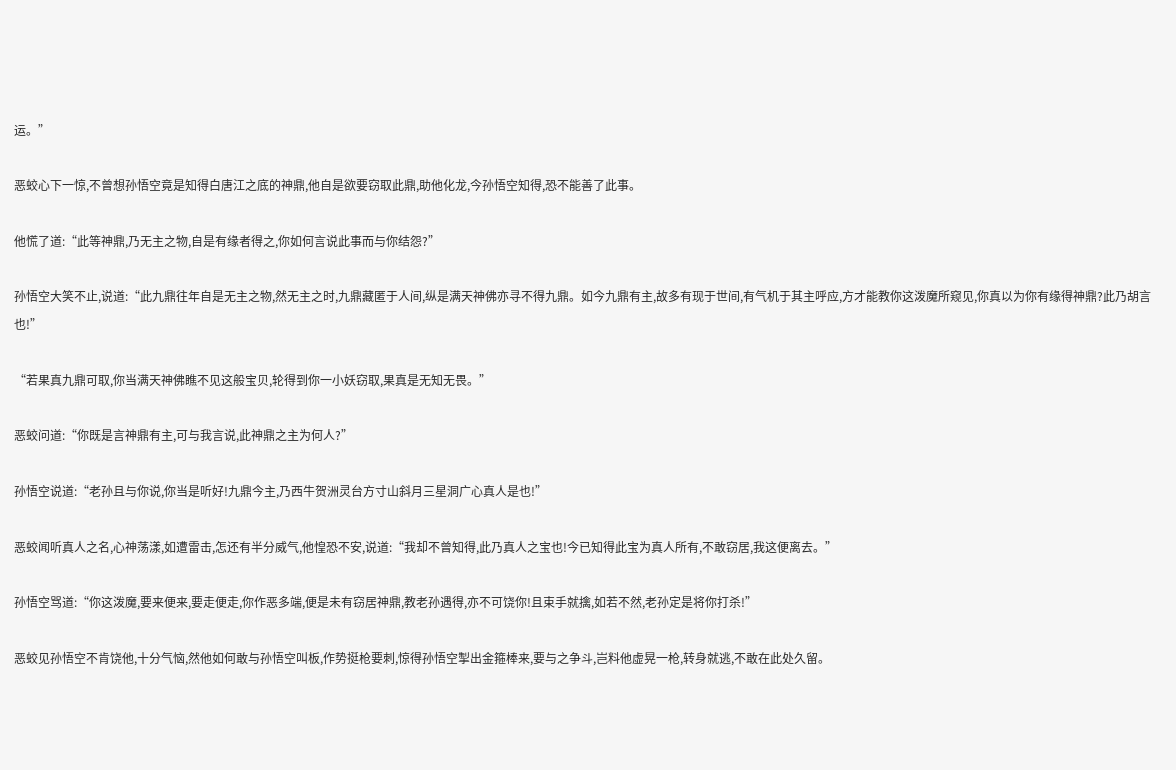运。”

恶蛟心下一惊,不曾想孙悟空竟是知得白唐江之底的神鼎,他自是欲要窃取此鼎,助他化龙,今孙悟空知得,恐不能善了此事。

他慌了道:“此等神鼎,乃无主之物,自是有缘者得之,你如何言说此事而与你结怨?”

孙悟空大笑不止,说道:“此九鼎往年自是无主之物,然无主之时,九鼎藏匿于人间,纵是满天神佛亦寻不得九鼎。如今九鼎有主,故多有现于世间,有气机于其主呼应,方才能教你这泼魔所窥见,你真以为你有缘得神鼎?此乃胡言也!”

“若果真九鼎可取,你当满天神佛瞧不见这般宝贝,轮得到你一小妖窃取,果真是无知无畏。”

恶蛟问道:“你既是言神鼎有主,可与我言说,此神鼎之主为何人?”

孙悟空说道:“老孙且与你说,你当是听好!九鼎今主,乃西牛贺洲灵台方寸山斜月三星洞广心真人是也!”

恶蛟闻听真人之名,心神荡漾,如遭雷击,怎还有半分威气,他惶恐不安,说道:“我却不曾知得,此乃真人之宝也!今已知得此宝为真人所有,不敢窃居,我这便离去。”

孙悟空骂道:“你这泼魔,要来便来,要走便走,你作恶多端,便是未有窃居神鼎,教老孙遇得,亦不可饶你!且束手就擒,如若不然,老孙定是将你打杀!”

恶蛟见孙悟空不肯饶他,十分气恼,然他如何敢与孙悟空叫板,作势挺枪要刺,惊得孙悟空掣出金箍棒来,要与之争斗,岂料他虚晃一枪,转身就逃,不敢在此处久留。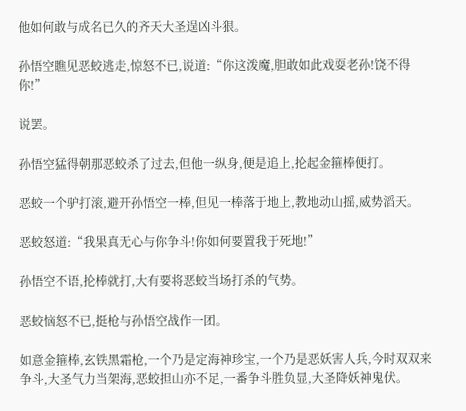他如何敢与成名已久的齐天大圣逞凶斗狠。

孙悟空瞧见恶蛟逃走,惊怒不已,说道:“你这泼魔,胆敢如此戏耍老孙!饶不得你!”

说罢。

孙悟空猛得朝那恶蛟杀了过去,但他一纵身,便是追上,抡起金箍棒便打。

恶蛟一个驴打滚,避开孙悟空一棒,但见一棒落于地上,教地动山摇,威势滔天。

恶蛟怒道:“我果真无心与你争斗!你如何要置我于死地!”

孙悟空不语,抡棒就打,大有要将恶蛟当场打杀的气势。

恶蛟恼怒不已,挺枪与孙悟空战作一团。

如意金箍棒,玄铁黑霜枪,一个乃是定海神珍宝,一个乃是恶妖害人兵,今时双双来争斗,大圣气力当架海,恶蛟担山亦不足,一番争斗胜负显,大圣降妖神鬼伏。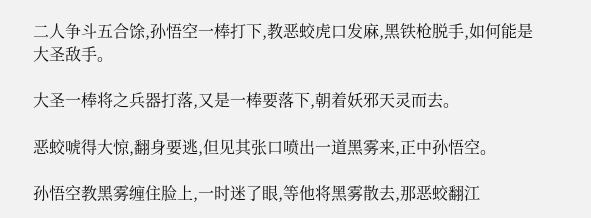二人争斗五合馀,孙悟空一棒打下,教恶蛟虎口发麻,黑铁枪脱手,如何能是大圣敌手。

大圣一棒将之兵器打落,又是一棒要落下,朝着妖邪天灵而去。

恶蛟唬得大惊,翻身要逃,但见其张口喷出一道黑雾来,正中孙悟空。

孙悟空教黑雾缠住脸上,一时迷了眼,等他将黑雾散去,那恶蛟翻江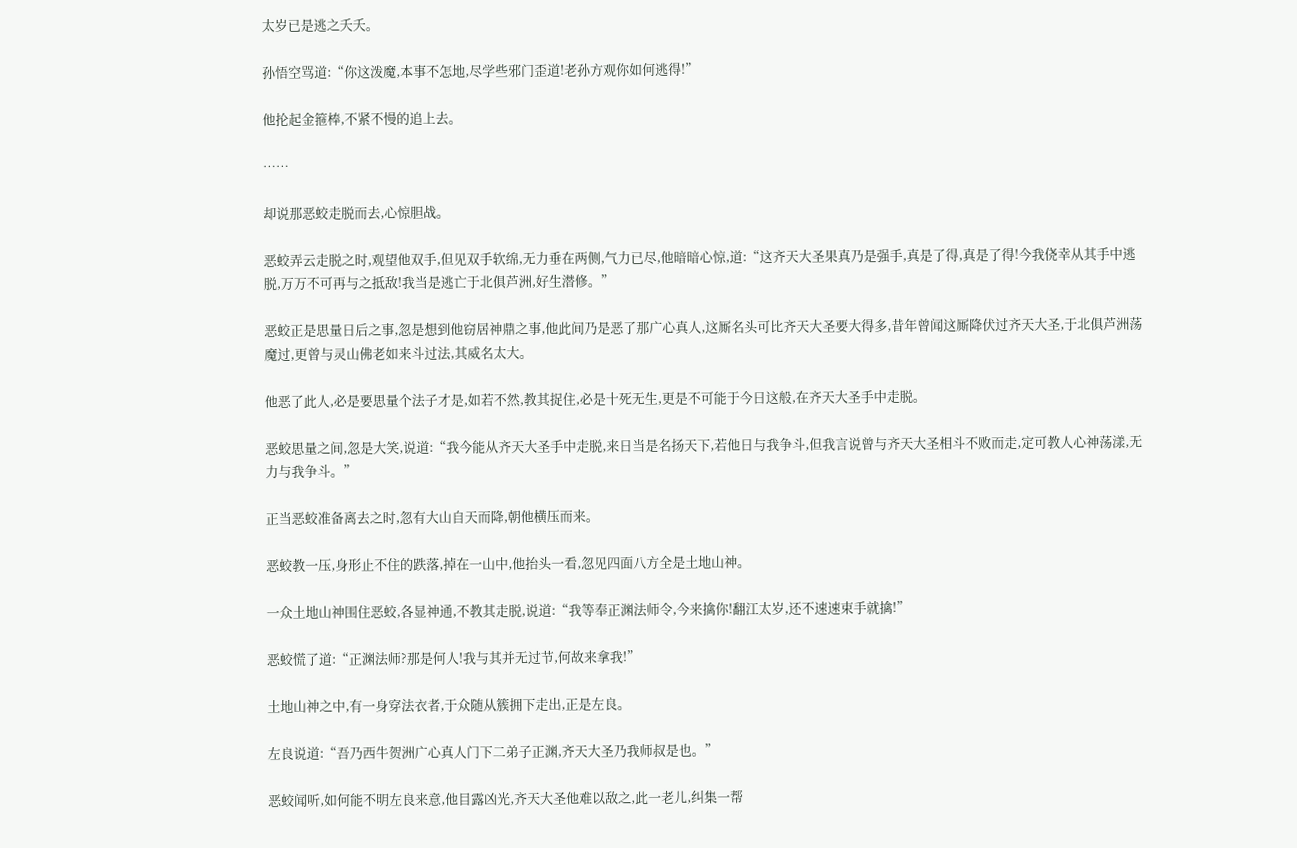太岁已是逃之夭夭。

孙悟空骂道:“你这泼魔,本事不怎地,尽学些邪门歪道!老孙方观你如何逃得!”

他抡起金箍棒,不紧不慢的追上去。

……

却说那恶蛟走脱而去,心惊胆战。

恶蛟弄云走脱之时,观望他双手,但见双手软绵,无力垂在两侧,气力已尽,他暗暗心惊,道:“这齐天大圣果真乃是强手,真是了得,真是了得!今我侥幸从其手中逃脱,万万不可再与之抵敌!我当是逃亡于北俱芦洲,好生潜修。”

恶蛟正是思量日后之事,忽是想到他窃居神鼎之事,他此间乃是恶了那广心真人,这厮名头可比齐天大圣要大得多,昔年曾闻这厮降伏过齐天大圣,于北俱芦洲荡魔过,更曾与灵山佛老如来斗过法,其威名太大。

他恶了此人,必是要思量个法子才是,如若不然,教其捉住,必是十死无生,更是不可能于今日这般,在齐天大圣手中走脱。

恶蛟思量之间,忽是大笑,说道:“我今能从齐天大圣手中走脱,来日当是名扬天下,若他日与我争斗,但我言说曾与齐天大圣相斗不败而走,定可教人心神荡漾,无力与我争斗。”

正当恶蛟准备离去之时,忽有大山自天而降,朝他横压而来。

恶蛟教一压,身形止不住的跌落,掉在一山中,他抬头一看,忽见四面八方全是土地山神。

一众土地山神围住恶蛟,各显神通,不教其走脱,说道:“我等奉正渊法师令,今来擒你!翻江太岁,还不速速束手就擒!”

恶蛟慌了道:“正渊法师?那是何人!我与其并无过节,何故来拿我!”

土地山神之中,有一身穿法衣者,于众随从簇拥下走出,正是左良。

左良说道:“吾乃西牛贺洲广心真人门下二弟子正渊,齐天大圣乃我师叔是也。”

恶蛟闻听,如何能不明左良来意,他目露凶光,齐天大圣他难以敌之,此一老儿,纠集一帮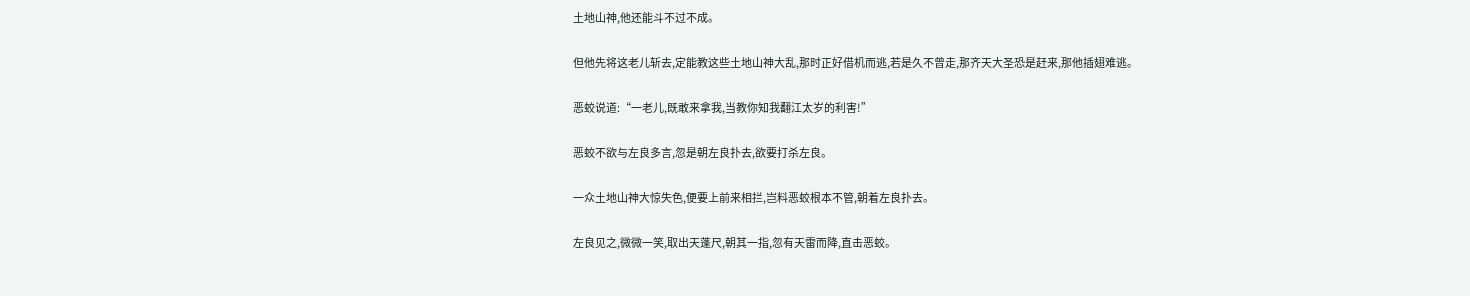土地山神,他还能斗不过不成。

但他先将这老儿斩去,定能教这些土地山神大乱,那时正好借机而逃,若是久不曾走,那齐天大圣恐是赶来,那他插翅难逃。

恶蛟说道:“一老儿,既敢来拿我,当教你知我翻江太岁的利害!”

恶蛟不欲与左良多言,忽是朝左良扑去,欲要打杀左良。

一众土地山神大惊失色,便要上前来相拦,岂料恶蛟根本不管,朝着左良扑去。

左良见之,微微一笑,取出天蓬尺,朝其一指,忽有天雷而降,直击恶蛟。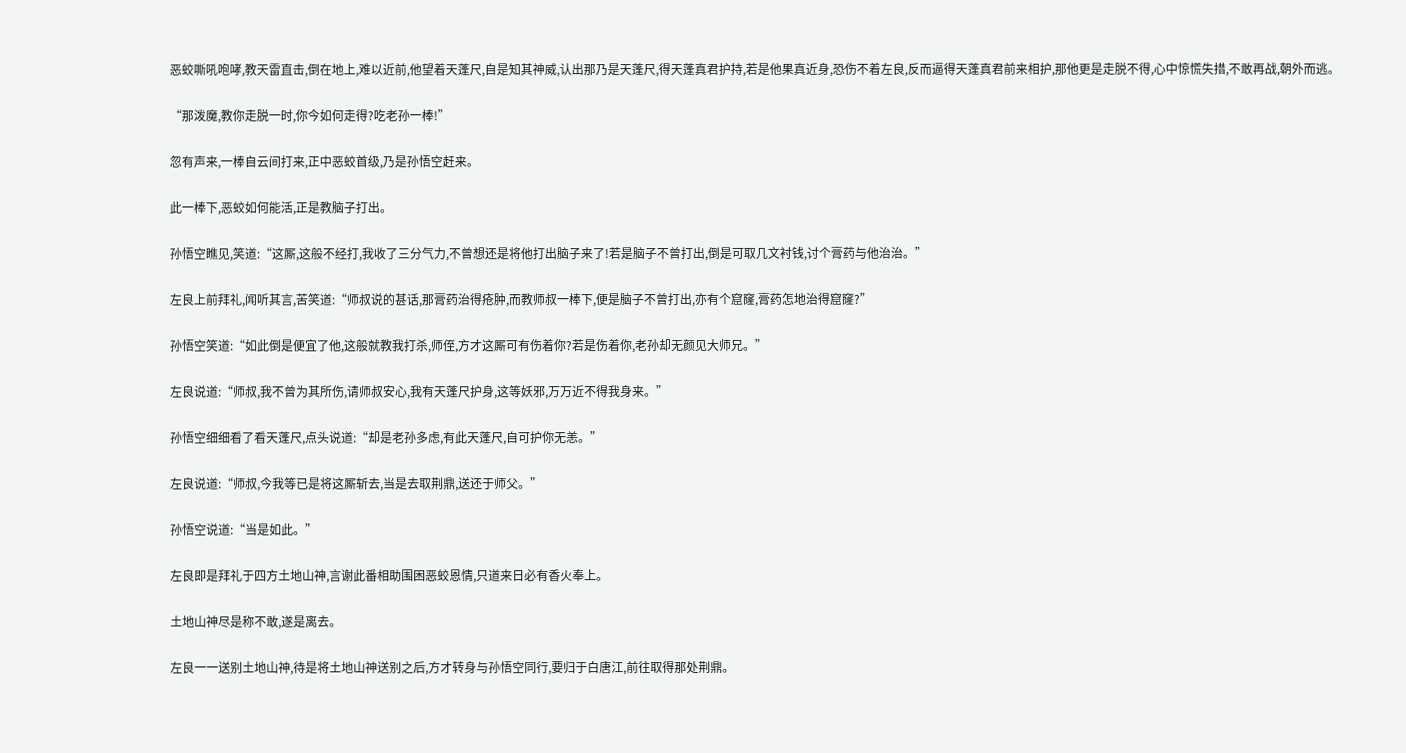恶蛟嘶吼咆哮,教天雷直击,倒在地上,难以近前,他望着天蓬尺,自是知其神威,认出那乃是天蓬尺,得天蓬真君护持,若是他果真近身,恐伤不着左良,反而逼得天蓬真君前来相护,那他更是走脱不得,心中惊慌失措,不敢再战,朝外而逃。

“那泼魔,教你走脱一时,你今如何走得?吃老孙一棒!”

忽有声来,一棒自云间打来,正中恶蛟首级,乃是孙悟空赶来。

此一棒下,恶蛟如何能活,正是教脑子打出。

孙悟空瞧见,笑道:“这厮,这般不经打,我收了三分气力,不曾想还是将他打出脑子来了!若是脑子不曾打出,倒是可取几文衬钱,讨个膏药与他治治。”

左良上前拜礼,闻听其言,苦笑道:“师叔说的甚话,那膏药治得疮肿,而教师叔一棒下,便是脑子不曾打出,亦有个窟窿,膏药怎地治得窟窿?”

孙悟空笑道:“如此倒是便宜了他,这般就教我打杀,师侄,方才这厮可有伤着你?若是伤着你,老孙却无颜见大师兄。”

左良说道:“师叔,我不曾为其所伤,请师叔安心,我有天蓬尺护身,这等妖邪,万万近不得我身来。”

孙悟空细细看了看天蓬尺,点头说道:“却是老孙多虑,有此天蓬尺,自可护你无恙。”

左良说道:“师叔,今我等已是将这厮斩去,当是去取荆鼎,送还于师父。”

孙悟空说道:“当是如此。”

左良即是拜礼于四方土地山神,言谢此番相助围困恶蛟恩情,只道来日必有香火奉上。

土地山神尽是称不敢,遂是离去。

左良一一送别土地山神,待是将土地山神送别之后,方才转身与孙悟空同行,要归于白唐江,前往取得那处荆鼎。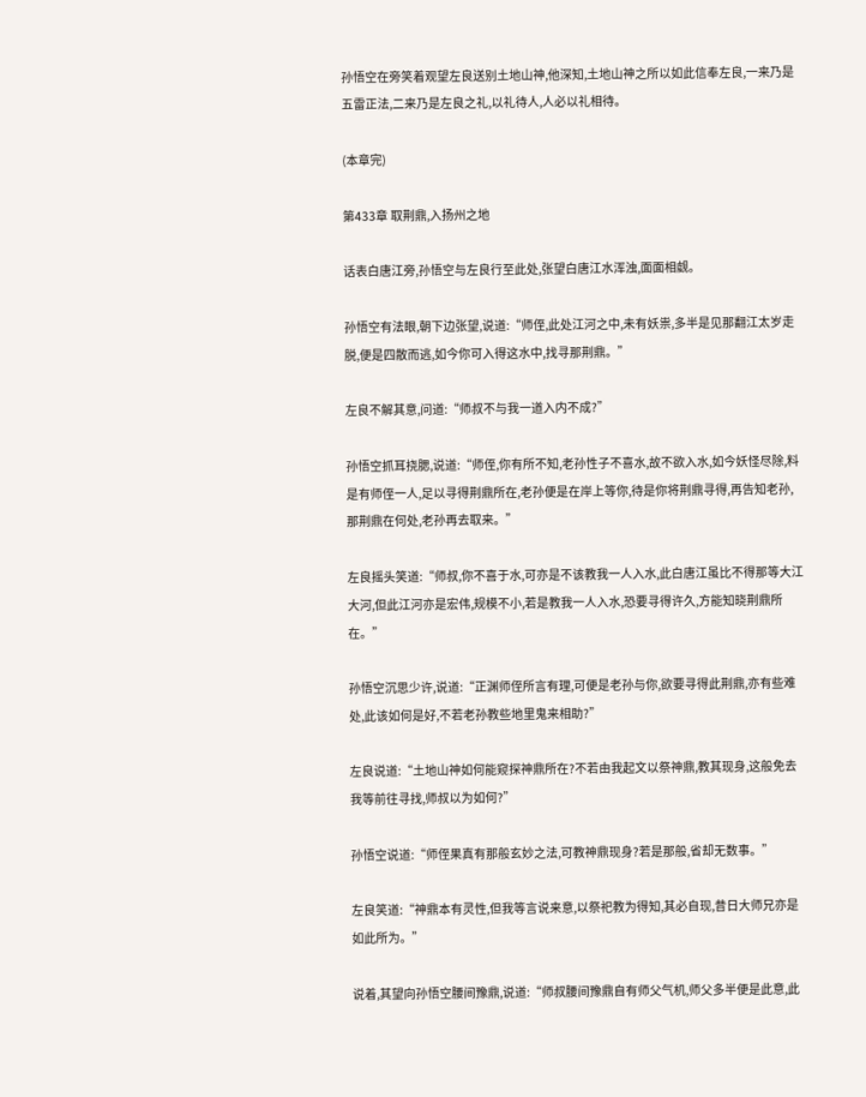孙悟空在旁笑着观望左良送别土地山神,他深知,土地山神之所以如此信奉左良,一来乃是五雷正法,二来乃是左良之礼,以礼待人,人必以礼相待。

(本章完)

第433章 取荆鼎,入扬州之地

话表白唐江旁,孙悟空与左良行至此处,张望白唐江水浑浊,面面相觑。

孙悟空有法眼,朝下边张望,说道:“师侄,此处江河之中,未有妖祟,多半是见那翻江太岁走脱,便是四散而逃,如今你可入得这水中,找寻那荆鼎。”

左良不解其意,问道:“师叔不与我一道入内不成?”

孙悟空抓耳挠腮,说道:“师侄,你有所不知,老孙性子不喜水,故不欲入水,如今妖怪尽除,料是有师侄一人,足以寻得荆鼎所在,老孙便是在岸上等你,待是你将荆鼎寻得,再告知老孙,那荆鼎在何处,老孙再去取来。”

左良摇头笑道:“师叔,你不喜于水,可亦是不该教我一人入水,此白唐江虽比不得那等大江大河,但此江河亦是宏伟,规模不小,若是教我一人入水,恐要寻得许久,方能知晓荆鼎所在。”

孙悟空沉思少许,说道:“正渊师侄所言有理,可便是老孙与你,欲要寻得此荆鼎,亦有些难处,此该如何是好,不若老孙教些地里鬼来相助?”

左良说道:“土地山神如何能窥探神鼎所在?不若由我起文以祭神鼎,教其现身,这般免去我等前往寻找,师叔以为如何?”

孙悟空说道:“师侄果真有那般玄妙之法,可教神鼎现身?若是那般,省却无数事。”

左良笑道:“神鼎本有灵性,但我等言说来意,以祭祀教为得知,其必自现,昔日大师兄亦是如此所为。”

说着,其望向孙悟空腰间豫鼎,说道:“师叔腰间豫鼎自有师父气机,师父多半便是此意,此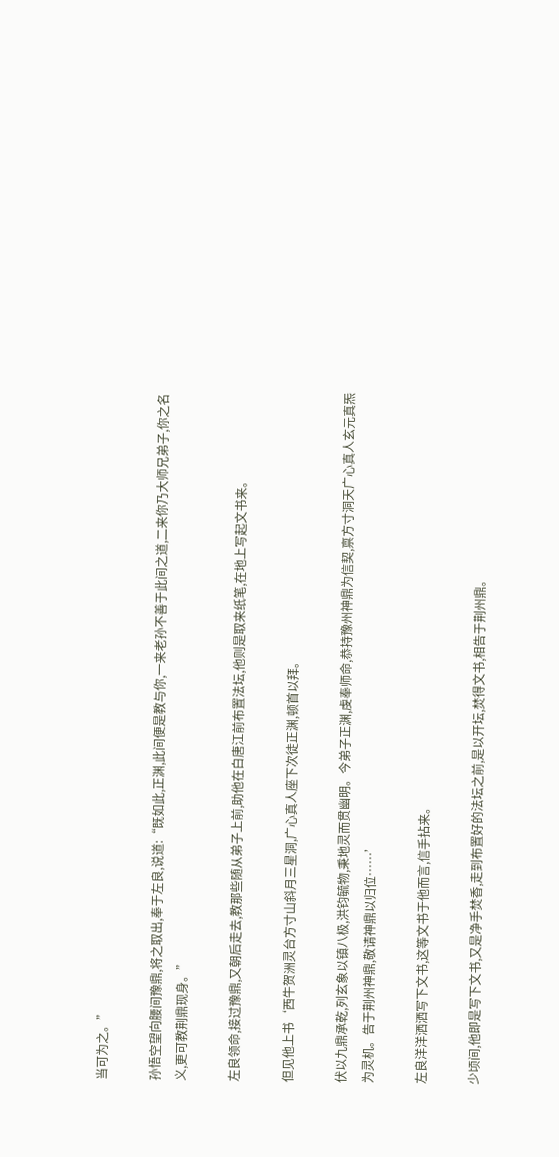当可为之。”

孙悟空望向腰间豫鼎,将之取出,奉于左良,说道:“既如此,正渊,此间便是教与你,一来老孙不善于此间之道,二来你乃大师兄弟子,你之名义,更可教荆鼎现身。”

左良领命,接过豫鼎,又朝后走去,教那些随从弟子上前,助他在白唐江前布置法坛,他则是取来纸笔,在地上写起文书来。

但见他上书‘西牛贺洲灵台方寸山斜月三星洞,广心真人座下次徒正渊,顿首以拜。

伏以九鼎承乾,列玄象以镇八极,洪钧毓物,秉地灵而贯幽明。今弟子正渊,虔奉师命,恭持豫州神鼎为信契,禀方寸洞天广心真人玄元真炁为灵机。告于荆州神鼎,敬请神鼎以归位……’

左良洋洋洒洒写下文书,这等文书于他而言,信手拈来。

少顷间,他即是写下文书,又是净手焚香,走到布置好的法坛之前,是以开坛,焚得文书,相告于荆州鼎。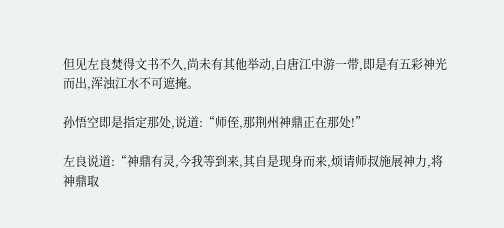但见左良焚得文书不久,尚未有其他举动,白唐江中游一带,即是有五彩神光而出,浑浊江水不可遮掩。

孙悟空即是指定那处,说道:“师侄,那荆州神鼎正在那处!”

左良说道:“神鼎有灵,今我等到来,其自是现身而来,烦请师叔施展神力,将神鼎取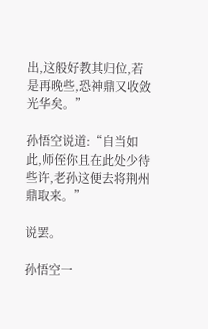出,这般好教其归位,若是再晚些,恐神鼎又收敛光华矣。”

孙悟空说道:“自当如此,师侄你且在此处少待些许,老孙这便去将荆州鼎取来。”

说罢。

孙悟空一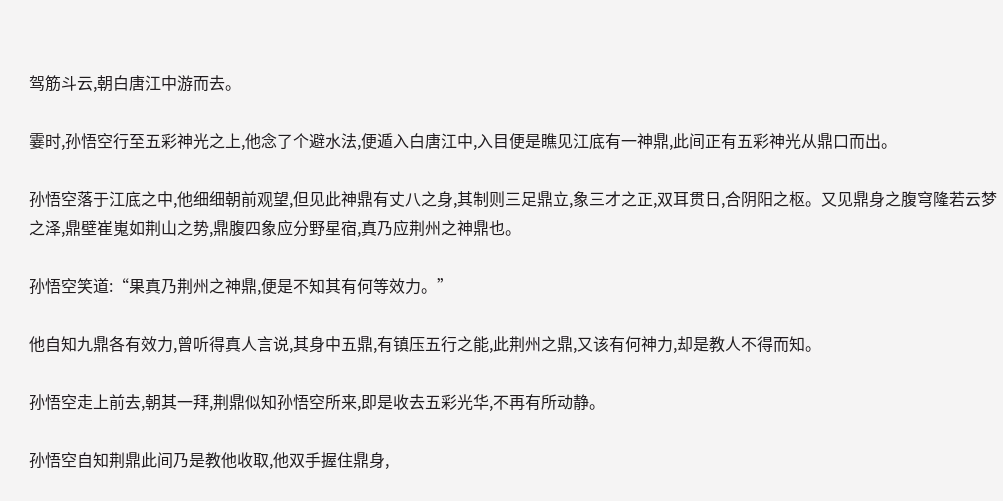驾筋斗云,朝白唐江中游而去。

霎时,孙悟空行至五彩神光之上,他念了个避水法,便遁入白唐江中,入目便是瞧见江底有一神鼎,此间正有五彩神光从鼎口而出。

孙悟空落于江底之中,他细细朝前观望,但见此神鼎有丈八之身,其制则三足鼎立,象三才之正,双耳贯日,合阴阳之枢。又见鼎身之腹穹隆若云梦之泽,鼎壁崔嵬如荆山之势,鼎腹四象应分野星宿,真乃应荆州之神鼎也。

孙悟空笑道:“果真乃荆州之神鼎,便是不知其有何等效力。”

他自知九鼎各有效力,曾听得真人言说,其身中五鼎,有镇压五行之能,此荆州之鼎,又该有何神力,却是教人不得而知。

孙悟空走上前去,朝其一拜,荆鼎似知孙悟空所来,即是收去五彩光华,不再有所动静。

孙悟空自知荆鼎此间乃是教他收取,他双手握住鼎身,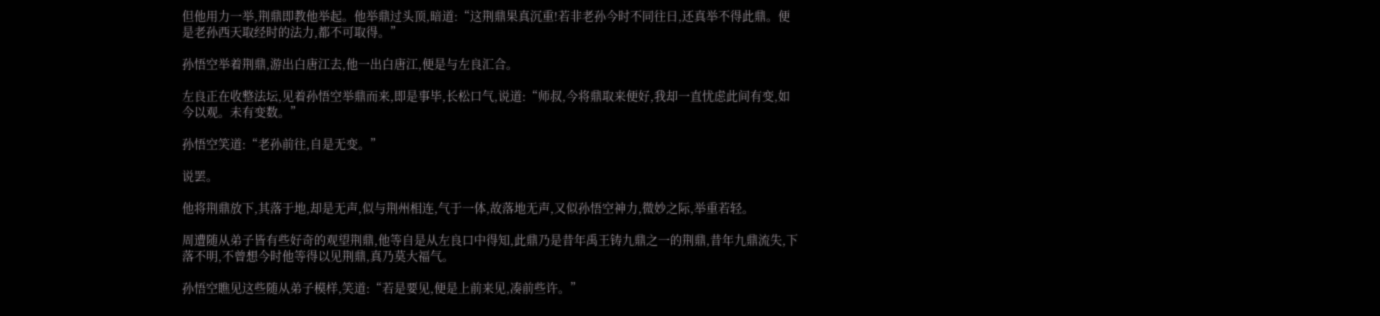但他用力一举,荆鼎即教他举起。他举鼎过头顶,暗道:“这荆鼎果真沉重!若非老孙今时不同往日,还真举不得此鼎。便是老孙西天取经时的法力,都不可取得。”

孙悟空举着荆鼎,游出白唐江去,他一出白唐江,便是与左良汇合。

左良正在收整法坛,见着孙悟空举鼎而来,即是事毕,长松口气,说道:“师叔,今将鼎取来便好,我却一直忧虑此间有变,如今以观。未有变数。”

孙悟空笑道:“老孙前往,自是无变。”

说罢。

他将荆鼎放下,其落于地,却是无声,似与荆州相连,气于一体,故落地无声,又似孙悟空神力,微妙之际,举重若轻。

周遭随从弟子皆有些好奇的观望荆鼎,他等自是从左良口中得知,此鼎乃是昔年禹王铸九鼎之一的荆鼎,昔年九鼎流失,下落不明,不曾想今时他等得以见荆鼎,真乃莫大福气。

孙悟空瞧见这些随从弟子模样,笑道:“若是要见,便是上前来见,凑前些许。”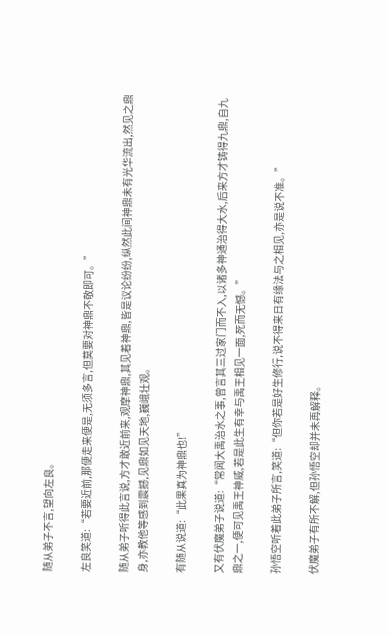随从弟子不言,望向左良。

左良笑道:“若要近前,那便走来便是,无须多言,但莫要对神鼎不敬即可。”

随从弟子听得此言说,方才敢近前来,观摩神鼎,其见着神鼎,皆是议论纷纷,纵然此间神鼎未有光华流出,然见之鼎身,亦教他等感到震撼,见鼎如见天地,巍峨壮观。

有随从说道:“此果真为神鼎也!”

又有伏魔弟子说道:“常闻大禹治水之事,曾言其三过家门而不入,以诸多神通治得大水,后来方才铸得九鼎,自九鼎之一,便可见禹王神威,若是此生有幸与禹王相见一面,死而无憾。”

孙悟空听着此弟子所言,笑道:“但你若是好生修行,说不得来日有缘法与之相见,亦是说不准。”

伏魔弟子有所不解,但孙悟空却并未再解释。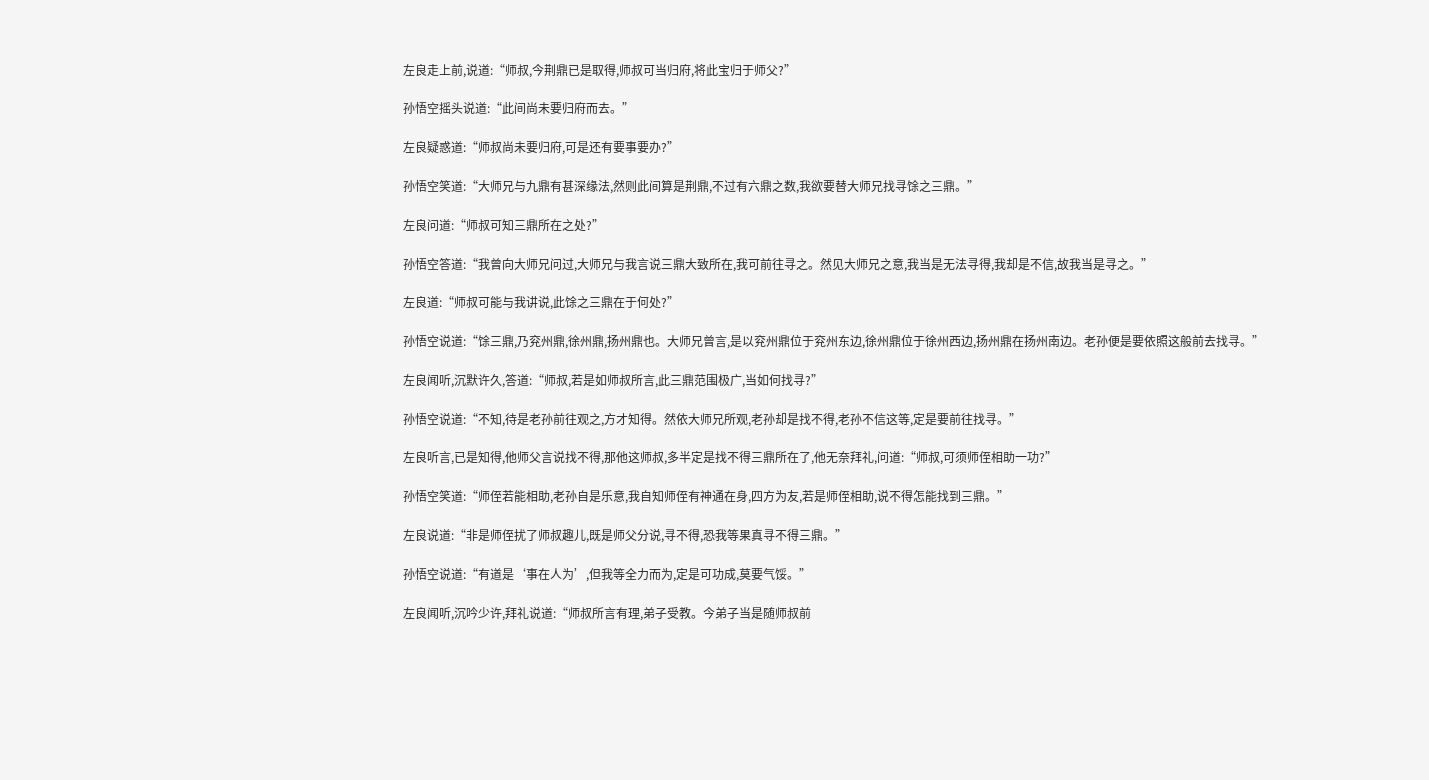左良走上前,说道:“师叔,今荆鼎已是取得,师叔可当归府,将此宝归于师父?”

孙悟空摇头说道:“此间尚未要归府而去。”

左良疑惑道:“师叔尚未要归府,可是还有要事要办?”

孙悟空笑道:“大师兄与九鼎有甚深缘法,然则此间算是荆鼎,不过有六鼎之数,我欲要替大师兄找寻馀之三鼎。”

左良问道:“师叔可知三鼎所在之处?”

孙悟空答道:“我曾向大师兄问过,大师兄与我言说三鼎大致所在,我可前往寻之。然见大师兄之意,我当是无法寻得,我却是不信,故我当是寻之。”

左良道:“师叔可能与我讲说,此馀之三鼎在于何处?”

孙悟空说道:“馀三鼎,乃兖州鼎,徐州鼎,扬州鼎也。大师兄曾言,是以兖州鼎位于兖州东边,徐州鼎位于徐州西边,扬州鼎在扬州南边。老孙便是要依照这般前去找寻。”

左良闻听,沉默许久,答道:“师叔,若是如师叔所言,此三鼎范围极广,当如何找寻?”

孙悟空说道:“不知,待是老孙前往观之,方才知得。然依大师兄所观,老孙却是找不得,老孙不信这等,定是要前往找寻。”

左良听言,已是知得,他师父言说找不得,那他这师叔,多半定是找不得三鼎所在了,他无奈拜礼,问道:“师叔,可须师侄相助一功?”

孙悟空笑道:“师侄若能相助,老孙自是乐意,我自知师侄有神通在身,四方为友,若是师侄相助,说不得怎能找到三鼎。”

左良说道:“非是师侄扰了师叔趣儿,既是师父分说,寻不得,恐我等果真寻不得三鼎。”

孙悟空说道:“有道是‘事在人为’,但我等全力而为,定是可功成,莫要气馁。”

左良闻听,沉吟少许,拜礼说道:“师叔所言有理,弟子受教。今弟子当是随师叔前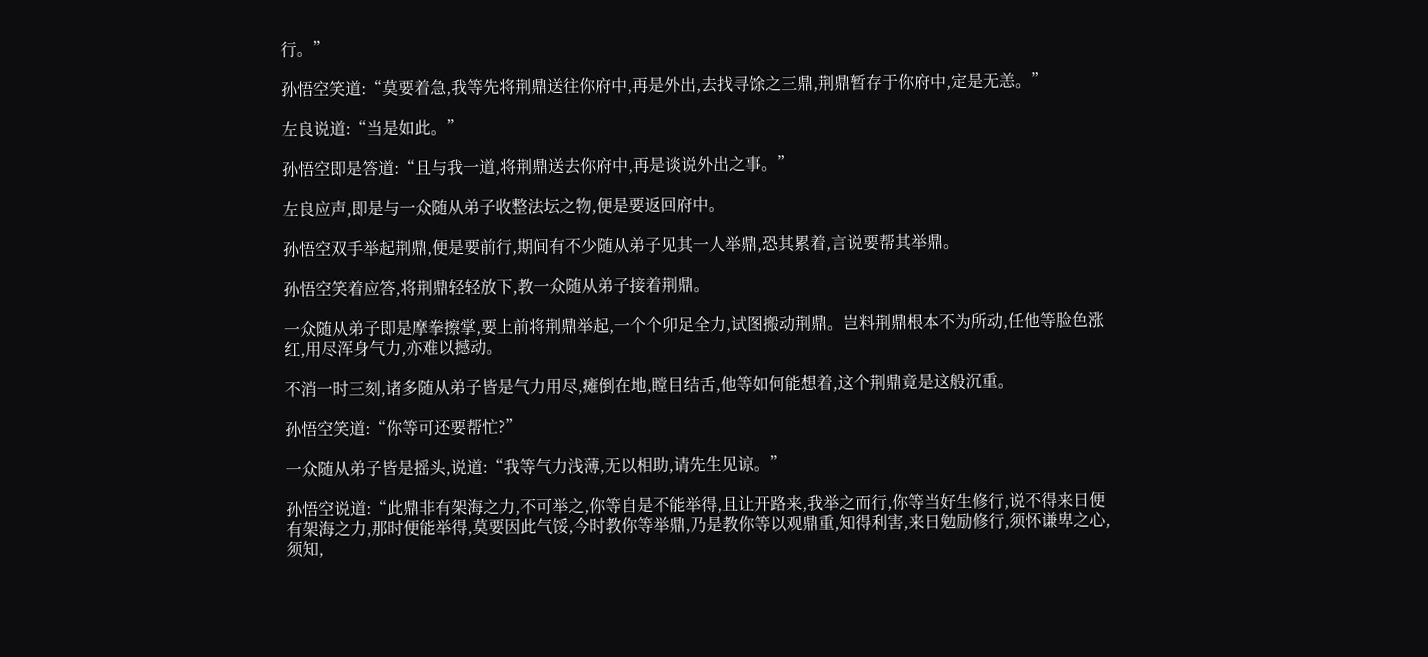行。”

孙悟空笑道:“莫要着急,我等先将荆鼎送往你府中,再是外出,去找寻馀之三鼎,荆鼎暂存于你府中,定是无恙。”

左良说道:“当是如此。”

孙悟空即是答道:“且与我一道,将荆鼎送去你府中,再是谈说外出之事。”

左良应声,即是与一众随从弟子收整法坛之物,便是要返回府中。

孙悟空双手举起荆鼎,便是要前行,期间有不少随从弟子见其一人举鼎,恐其累着,言说要帮其举鼎。

孙悟空笑着应答,将荆鼎轻轻放下,教一众随从弟子接着荆鼎。

一众随从弟子即是摩拳擦掌,要上前将荆鼎举起,一个个卯足全力,试图搬动荆鼎。岂料荆鼎根本不为所动,任他等脸色涨红,用尽浑身气力,亦难以撼动。

不消一时三刻,诸多随从弟子皆是气力用尽,瘫倒在地,瞠目结舌,他等如何能想着,这个荆鼎竟是这般沉重。

孙悟空笑道:“你等可还要帮忙?”

一众随从弟子皆是摇头,说道:“我等气力浅薄,无以相助,请先生见谅。”

孙悟空说道:“此鼎非有架海之力,不可举之,你等自是不能举得,且让开路来,我举之而行,你等当好生修行,说不得来日便有架海之力,那时便能举得,莫要因此气馁,今时教你等举鼎,乃是教你等以观鼎重,知得利害,来日勉励修行,须怀谦卑之心,须知,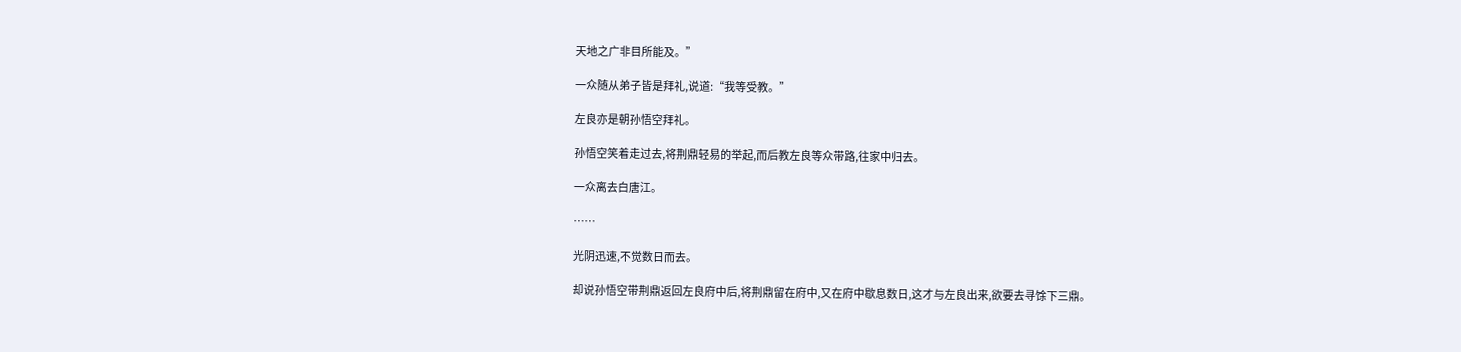天地之广非目所能及。”

一众随从弟子皆是拜礼,说道:“我等受教。”

左良亦是朝孙悟空拜礼。

孙悟空笑着走过去,将荆鼎轻易的举起,而后教左良等众带路,往家中归去。

一众离去白唐江。

……

光阴迅速,不觉数日而去。

却说孙悟空带荆鼎返回左良府中后,将荆鼎留在府中,又在府中歇息数日,这才与左良出来,欲要去寻馀下三鼎。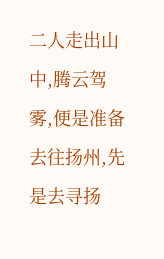二人走出山中,腾云驾雾,便是准备去往扬州,先是去寻扬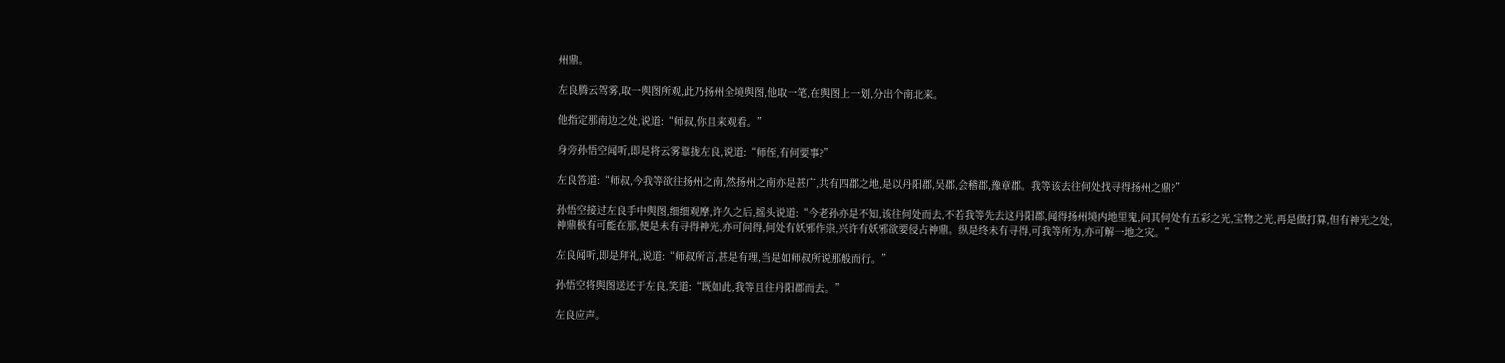州鼎。

左良腾云驾雾,取一舆图所观,此乃扬州全境舆图,他取一笔,在舆图上一划,分出个南北来。

他指定那南边之处,说道:“师叔,你且来观看。”

身旁孙悟空闻听,即是将云雾靠拢左良,说道:“师侄,有何要事?”

左良答道:“师叔,今我等欲往扬州之南,然扬州之南亦是甚广,共有四郡之地,是以丹阳郡,吴郡,会稽郡,豫章郡。我等该去往何处找寻得扬州之鼎?”

孙悟空接过左良手中舆图,细细观摩,许久之后,摇头说道:“今老孙亦是不知,该往何处而去,不若我等先去这丹阳郡,闻得扬州境内地里鬼,问其何处有五彩之光,宝物之光,再是做打算,但有神光之处,神鼎极有可能在那,便是未有寻得神光,亦可问得,何处有妖邪作祟,兴许有妖邪欲要侵占神鼎。纵是终未有寻得,可我等所为,亦可解一地之灾。”

左良闻听,即是拜礼,说道:“师叔所言,甚是有理,当是如师叔所说那般而行。”

孙悟空将舆图送还于左良,笑道:“既如此,我等且往丹阳郡而去。”

左良应声。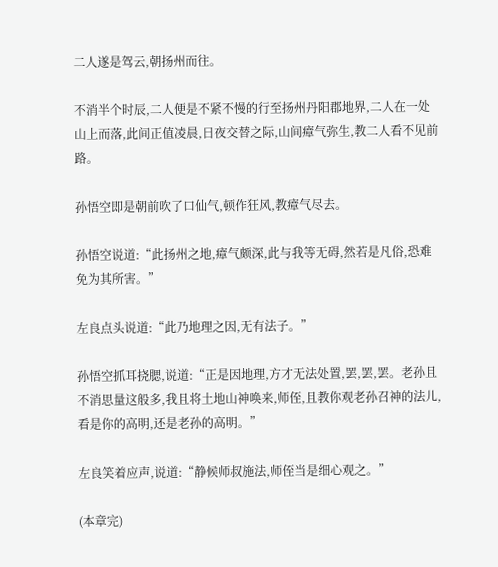二人遂是驾云,朝扬州而往。

不消半个时辰,二人便是不紧不慢的行至扬州丹阳郡地界,二人在一处山上而落,此间正值凌晨,日夜交替之际,山间瘴气弥生,教二人看不见前路。

孙悟空即是朝前吹了口仙气,顿作狂风,教瘴气尽去。

孙悟空说道:“此扬州之地,瘴气颇深,此与我等无碍,然若是凡俗,恐难免为其所害。”

左良点头说道:“此乃地理之因,无有法子。”

孙悟空抓耳挠腮,说道:“正是因地理,方才无法处置,罢,罢,罢。老孙且不消思量这般多,我且将土地山神唤来,师侄,且教你观老孙召神的法儿,看是你的高明,还是老孙的高明。”

左良笑着应声,说道:“静候师叔施法,师侄当是细心观之。”

(本章完)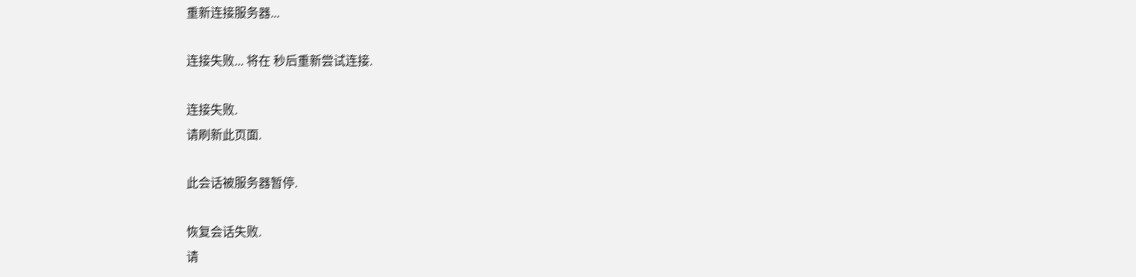重新连接服务器...

连接失败... 将在 秒后重新尝试连接.

连接失败.
请刷新此页面.

此会话被服务器暂停.

恢复会话失败.
请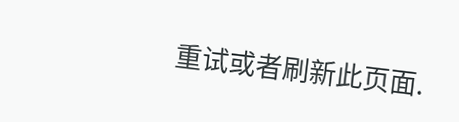重试或者刷新此页面.